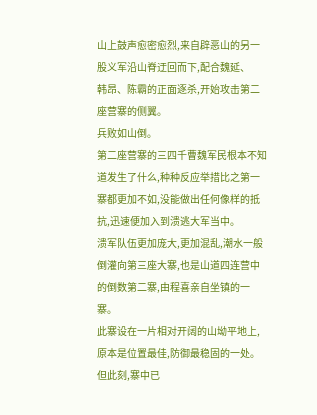山上鼓声愈密愈烈,来自辟恶山的另一股义军沿山脊迂回而下,配合魏延、
韩昂、陈霸的正面逐杀,开始攻击第二座营寨的侧翼。
兵败如山倒。
第二座营寨的三四千曹魏军民根本不知道发生了什么,种种反应举措比之第一寨都更加不如,没能做出任何像样的抵抗,迅速便加入到溃逃大军当中。
溃军队伍更加庞大,更加混乱,潮水一般倒灌向第三座大寨,也是山道四连营中的倒数第二寨,由程喜亲自坐镇的一寨。
此寨设在一片相对开阔的山坳平地上,原本是位置最佳,防御最稳固的一处。
但此刻,寨中已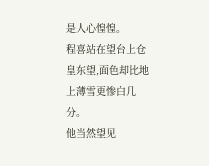是人心惶惶。
程喜站在望台上仓皇东望,面色却比地上薄雪更惨白几分。
他当然望见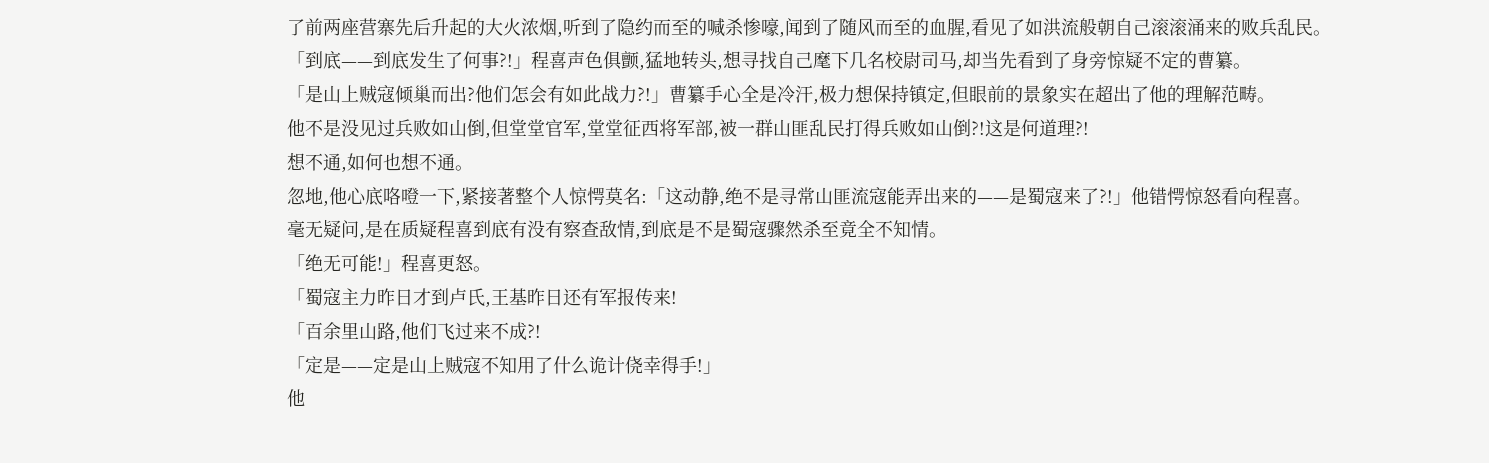了前两座营寨先后升起的大火浓烟,听到了隐约而至的喊杀惨嚎,闻到了随风而至的血腥,看见了如洪流般朝自己滚滚涌来的败兵乱民。
「到底——到底发生了何事?!」程喜声色俱颤,猛地转头,想寻找自己麾下几名校尉司马,却当先看到了身旁惊疑不定的曹纂。
「是山上贼寇倾巢而出?他们怎会有如此战力?!」曹纂手心全是冷汗,极力想保持镇定,但眼前的景象实在超出了他的理解范畴。
他不是没见过兵败如山倒,但堂堂官军,堂堂征西将军部,被一群山匪乱民打得兵败如山倒?!这是何道理?!
想不通,如何也想不通。
忽地,他心底咯噔一下,紧接著整个人惊愕莫名:「这动静,绝不是寻常山匪流寇能弄出来的——是蜀寇来了?!」他错愕惊怒看向程喜。
毫无疑问,是在质疑程喜到底有没有察查敌情,到底是不是蜀寇骤然杀至竟全不知情。
「绝无可能!」程喜更怒。
「蜀寇主力昨日才到卢氏,王基昨日还有军报传来!
「百余里山路,他们飞过来不成?!
「定是——定是山上贼寇不知用了什么诡计侥幸得手!」
他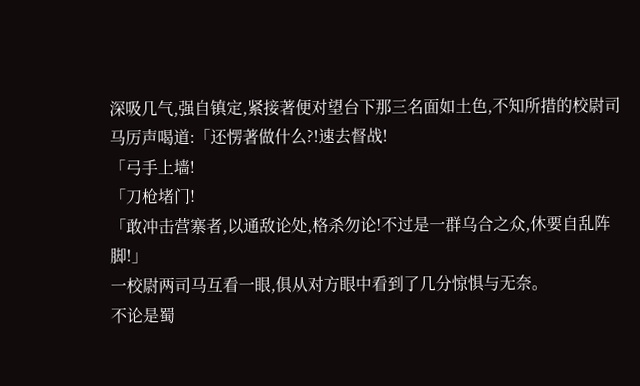深吸几气,强自镇定,紧接著便对望台下那三名面如土色,不知所措的校尉司马厉声喝道:「还愣著做什么?!速去督战!
「弓手上墙!
「刀枪堵门!
「敢冲击营寨者,以通敌论处,格杀勿论!不过是一群乌合之众,休要自乱阵脚!」
一校尉两司马互看一眼,俱从对方眼中看到了几分惊惧与无奈。
不论是蜀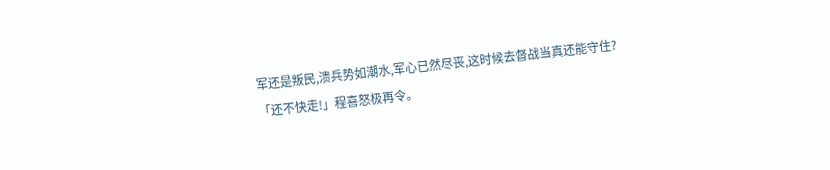军还是叛民,溃兵势如潮水,军心已然尽丧,这时候去督战当真还能守住?
「还不快走!」程喜怒极再令。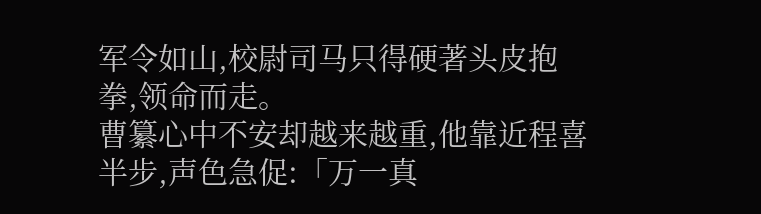军令如山,校尉司马只得硬著头皮抱拳,领命而走。
曹纂心中不安却越来越重,他靠近程喜半步,声色急促:「万一真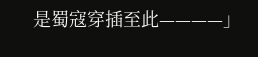是蜀寇穿插至此————」